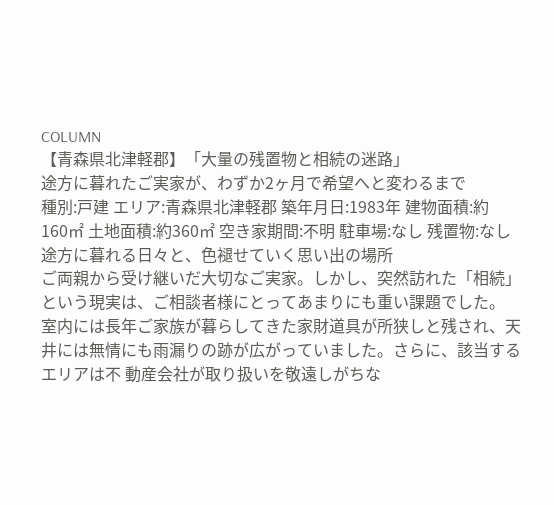COLUMN
【青森県北津軽郡】「大量の残置物と相続の迷路」
途方に暮れたご実家が、わずか2ヶ月で希望へと変わるまで
種別:戸建 エリア:青森県北津軽郡 築年月日:1983年 建物面積:約160㎡ 土地面積:約360㎡ 空き家期間:不明 駐車場:なし 残置物:なし
途方に暮れる日々と、色褪せていく思い出の場所
ご両親から受け継いだ大切なご実家。しかし、突然訪れた「相続」という現実は、ご相談者様にとってあまりにも重い課題でした。
室内には長年ご家族が暮らしてきた家財道具が所狭しと残され、天井には無情にも雨漏りの跡が広がっていました。さらに、該当するエリアは不 動産会社が取り扱いを敬遠しがちな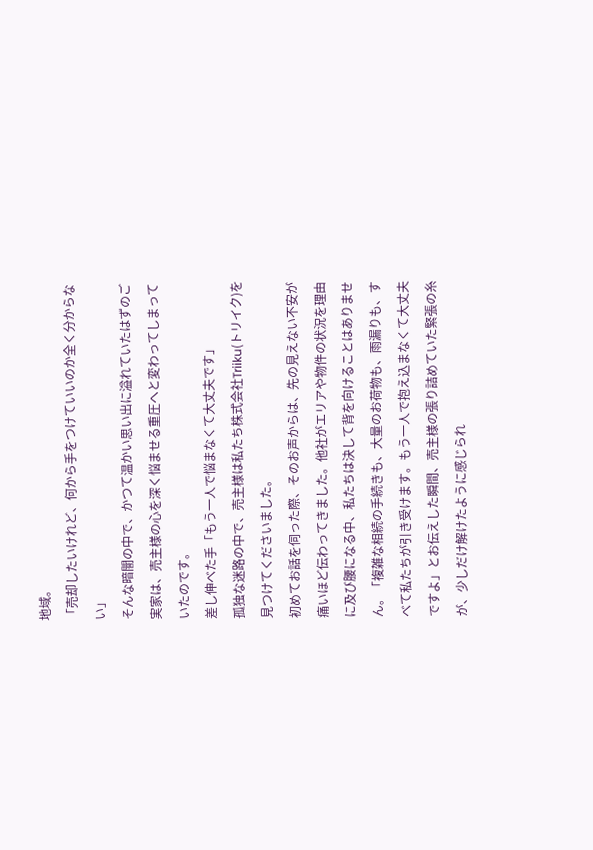地域。
「売却したいけれど、何から手をつけていいのか全く分からない」
そんな暗闇の中で、かつて温かい思い出に溢れていたはずのご実家は、売主様の心を深く悩ませる重圧へと変わってしまっていたのです。
差し伸べた手「もう一人で悩まなくて大丈夫です」
孤独な迷路の中で、売主様は私たち株式会社Triiku(トリイク)を見つけてくださいました。
初めてお話を伺った際、そのお声からは、先の見えない不安が痛いほど伝わってきました。他社がエリアや物件の状況を理由に及び腰になる中、私たちは決して背を向けることはありません。「複雑な相続の手続きも、大量のお荷物も、雨漏りも、すべて私たちが引き受けます。もう一人で抱え込まなくて大丈夫ですよ」とお伝えした瞬間、売主様の張り詰めていた緊張の糸が、少しだけ解けたように感じられ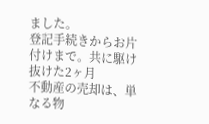ました。
登記手続きからお片付けまで。共に駆け抜けた2ヶ月
不動産の売却は、単なる物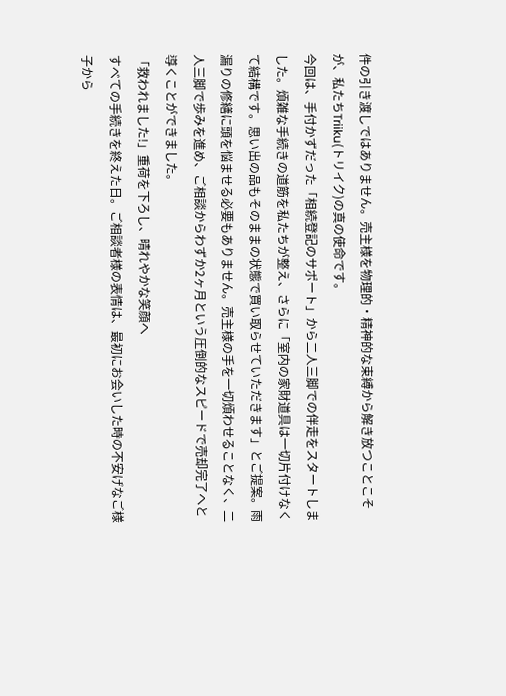件の引き渡しではありません。売主様を物理的・精神的な束縛から解き放つことこそが、私たちTriiku(トリイク)の真の使命です。
今回は、手付かずだった「相続登記のサポート」から二人三脚での伴走をスタートしました。煩雑な手続きの道筋を私たちが整え、さらに「室内の家財道具は一切片付けなくて結構です。思い出の品もそのままの状態で買い取らせていただきます」とご提案。雨漏りの修繕に頭を悩ませる必要もありません。売主様の手を一切煩わせることなく、二人三脚で歩みを進め、ご相談からわずか2ヶ月という圧倒的なスピードで売却完了へと導くことができました。
「救われました!」重荷を下ろし、晴れやかな笑顔へ
すべての手続きを終えた日。ご相談者様の表情は、最初にお会いした時の不安げなご様子から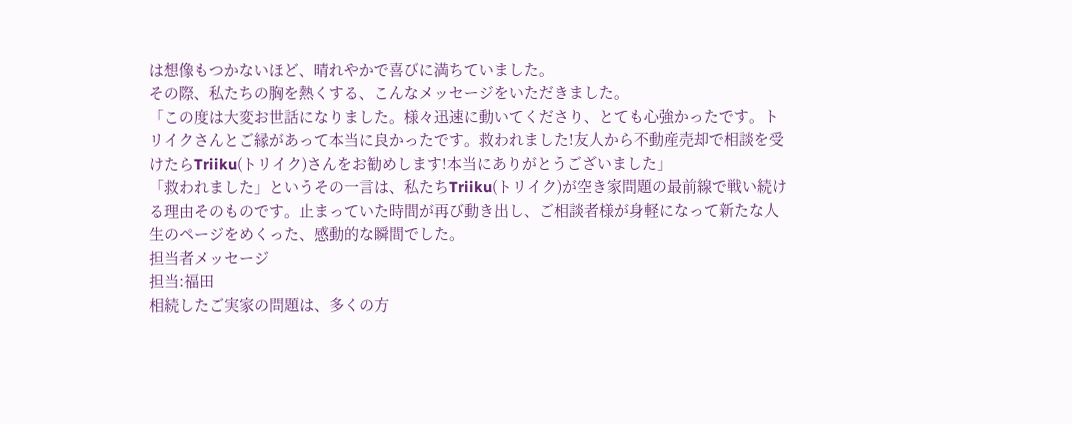は想像もつかないほど、晴れやかで喜びに満ちていました。
その際、私たちの胸を熱くする、こんなメッセージをいただきました。
「この度は大変お世話になりました。様々迅速に動いてくださり、とても心強かったです。トリイクさんとご縁があって本当に良かったです。救われました!友人から不動産売却で相談を受けたらTriiku(トリイク)さんをお勧めします!本当にありがとうございました」
「救われました」というその一言は、私たちTriiku(トリイク)が空き家問題の最前線で戦い続ける理由そのものです。止まっていた時間が再び動き出し、ご相談者様が身軽になって新たな人生のページをめくった、感動的な瞬間でした。
担当者メッセージ
担当:福田
相続したご実家の問題は、多くの方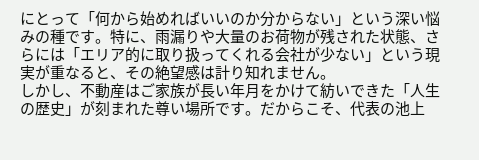にとって「何から始めればいいのか分からない」という深い悩みの種です。特に、雨漏りや大量のお荷物が残された状態、さらには「エリア的に取り扱ってくれる会社が少ない」という現実が重なると、その絶望感は計り知れません。
しかし、不動産はご家族が長い年月をかけて紡いできた「人生の歴史」が刻まれた尊い場所です。だからこそ、代表の池上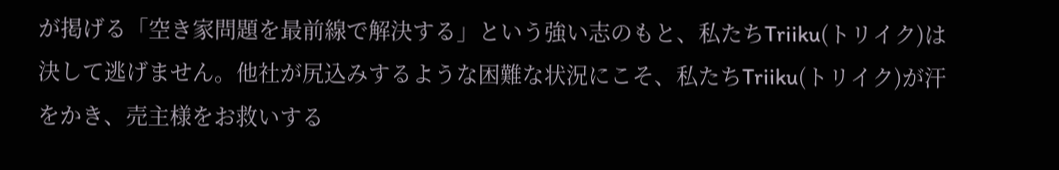が掲げる「空き家問題を最前線で解決する」という強い志のもと、私たちTriiku(トリイク)は決して逃げません。他社が尻込みするような困難な状況にこそ、私たちTriiku(トリイク)が汗をかき、売主様をお救いする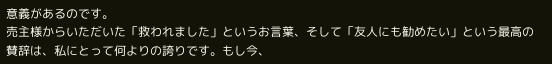意義があるのです。
売主様からいただいた「救われました」というお言葉、そして「友人にも勧めたい」という最高の賛辞は、私にとって何よりの誇りです。もし今、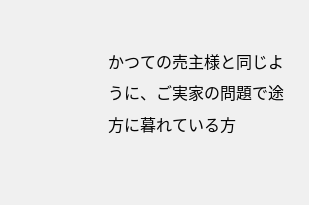かつての売主様と同じように、ご実家の問題で途方に暮れている方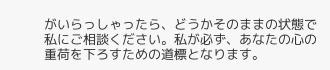がいらっしゃったら、どうかそのままの状態で私にご相談ください。私が必ず、あなたの心の重荷を下ろすための道標となります。